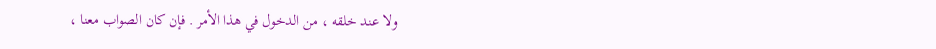ولا عند خلقه ، من الدخول في هذا الأمر . فإن كان الصواب معنا ،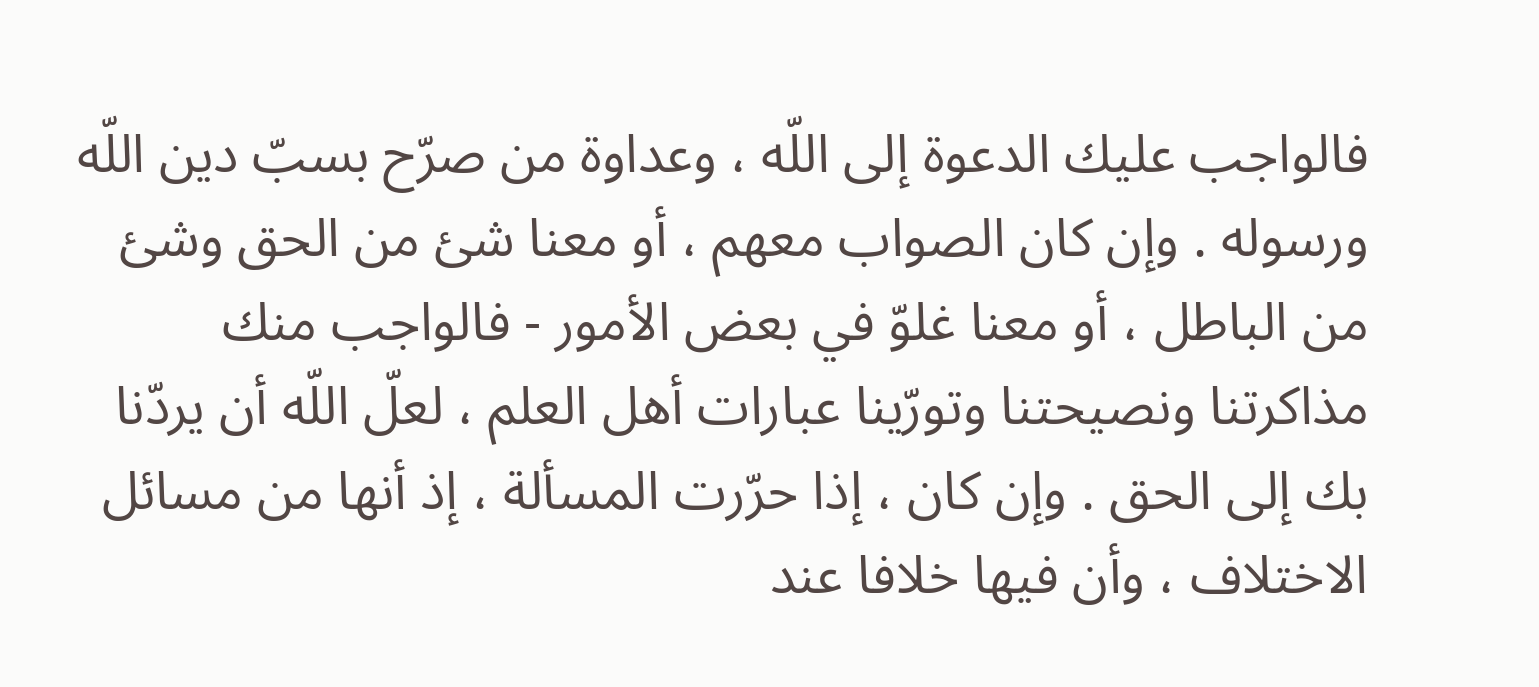فالواجب عليك الدعوة إلى اللّه ، وعداوة من صرّح بسبّ دين اللّه ورسوله . وإن كان الصواب معهم ، أو معنا شئ من الحق وشئ من الباطل ، أو معنا غلوّ في بعض الأمور - فالواجب منك مذاكرتنا ونصيحتنا وتورّينا عبارات أهل العلم ، لعلّ اللّه أن يردّنا بك إلى الحق . وإن كان ، إذا حرّرت المسألة ، إذ أنها من مسائل الاختلاف ، وأن فيها خلافا عند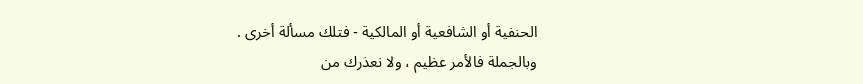الحنفية أو الشافعية أو المالكية - فتلك مسألة أخرى .
وبالجملة فالأمر عظيم ، ولا نعذرك من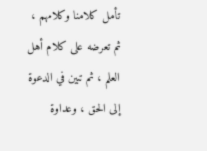تأمل كلامنا وكلامهم ، ثم تعرضه على كلام أهل العلم ، ثم تبين في الدعوة إلى الحق ، وعداوة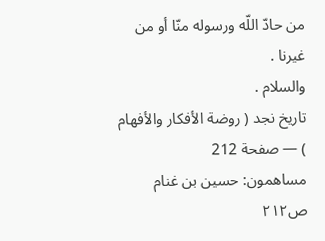من حادّ اللّه ورسوله منّا أو من غيرنا .
والسلام .
تاريخ نجد ( روضة الأفكار والأفهام ) — صفحة 212
مساهمون: حسين بن غنام
ص٢١٢